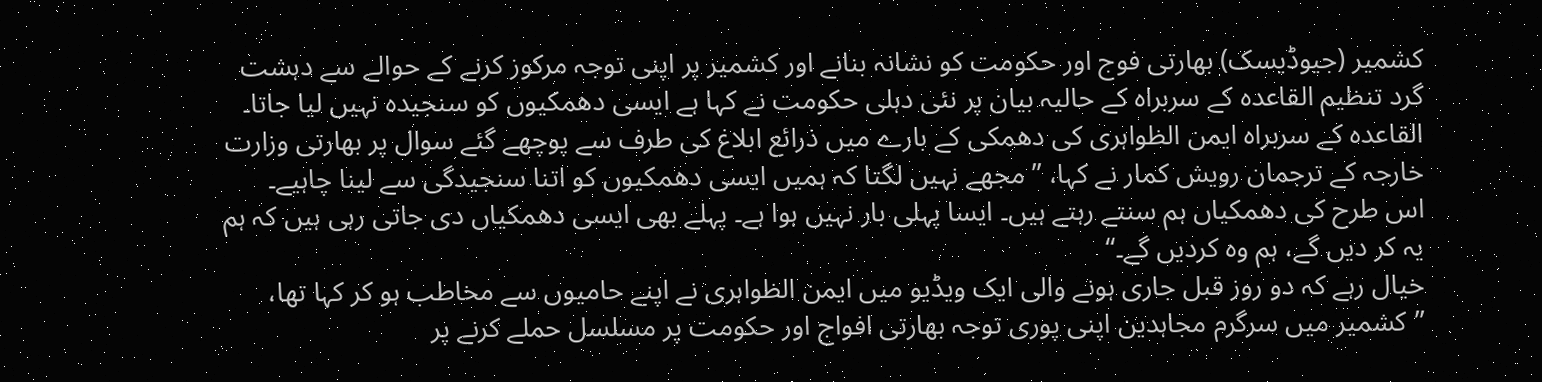کشمیر (جیوڈیسک) بھارتی فوج اور حکومت کو نشانہ بنانے اور کشمیر پر اپنی توجہ مرکوز کرنے کے حوالے سے دہشت گرد تنظیم القاعدہ کے سربراہ کے حالیہ بیان پر نئی دہلی حکومت نے کہا ہے ایسی دھمکیوں کو سنجیدہ نہيں ليا جاتا۔
القاعدہ کے سربراہ ایمن الظواہری کی دھمکی کے بارے ميں ذرائع ابلاغ کی طرف سے پوچھے گئے سوال پر بھارتی وزارت خارجہ کے ترجمان رویش کمار نے کہا، ”مجھے نہیں لگتا کہ ہمیں ایسی دھمکیوں کو اتنا سنجیدگی سے لینا چاہيے۔ اس طرح کی دھمکیاں ہم سنتے رہتے ہیں۔ ایسا پہلی بار نہیں ہوا ہے۔ پہلے بھی ایسی دھمکیاں دی جاتی رہی ہیں کہ ہم یہ کر دیں گے، ہم وہ کردیں گے۔“
خیال رہے کہ دو روز قبل جاری ہونے والی ایک ویڈیو میں ایمن الظواہری نے اپنے حامیوں سے مخاطب ہو کر کہا تھا، ”کشمیر میں سرگرم مجاہدین اپنی پوری توجہ بھارتی افواج اور حکومت پر مسلسل حملے کرنے پر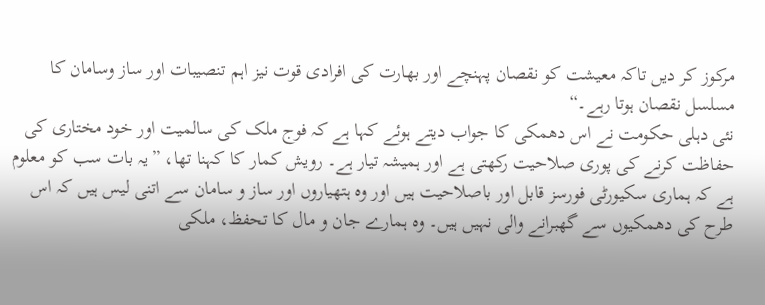مرکوز کر دیں تاکہ معیشت کو نقصان پہنچے اور بھارت کی افرادی قوت نیز اہم تنصیبات اور ساز وسامان کا مسلسل نقصان ہوتا رہے۔“
نئی دہلی حکومت نے اس دھمکی کا جواب دیتے ہوئے کہا ہے کہ فوج ملک کی سالمیت اور خود مختاری کی حفاظت کرنے کی پوری صلاحیت رکھتی ہے اور ہمیشہ تیار ہے۔ رویش کمار کا کہنا تھا، ”یہ بات سب کو معلوم ہے کہ ہماری سکيورٹی فورسز قابل اور باصلاحیت ہيں اور وہ ہتھیاروں اور ساز و سامان سے اتنی لیس ہیں کہ اس طرح کی دھمکیوں سے گھبرانے والی نہیں ہیں۔ وہ ہمارے جان و مال کا تحفظ، ملکی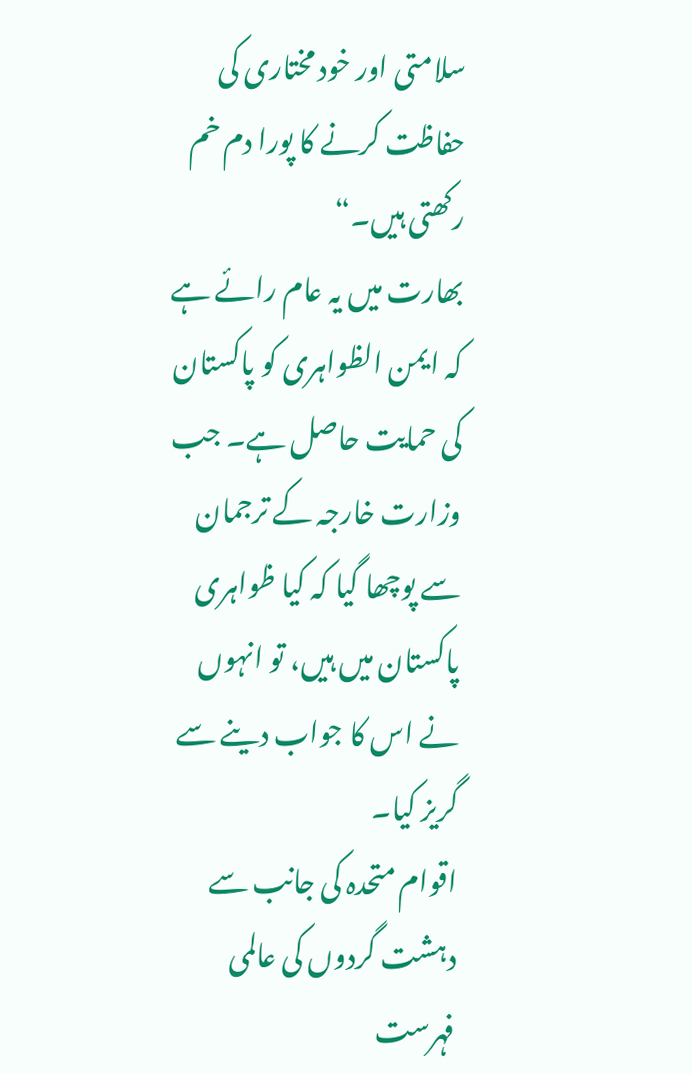سلامتی اور خود مختاری کی حفاظت کرنے کا پورا دم خم رکھتی ہیں۔“
بھارت میں یہ عام رائے ہے کہ ایمن الظواہری کو پاکستان کی حمایت حاصل ہے۔ جب وزارت خارجہ کے ترجمان سے پوچھا گیا کہ کیا ظواہری پاکستان میں ہيں، تو انہوں نے اس کا جواب دینے سے گریز کیا۔
اقوام متحدہ کی جانب سے دہشت گردوں کی عالمی فہرست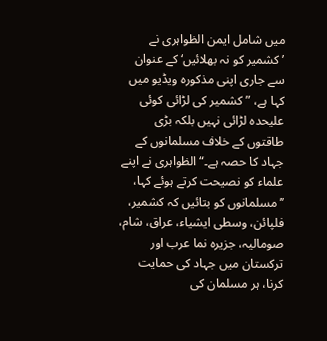میں شامل ایمن الظواہری نے ’کشمیر کو نہ بھلائیں‘ کے عنوان سے جاری اپنی مذکورہ ویڈیو میں کہا ہے، ”کشمیر کی لڑائی کوئی علیحدہ لڑائی نہیں بلکہ بڑی طاقتوں کے خلاف مسلمانوں کے جہاد کا حصہ ہے۔“ الظواہری نے اپنے علماء کو نصیحت کرتے ہوئے کہا، ’’مسلمانوں کو بتائیں کہ کشمیر، فلپائن، وسطی ایشیاء، عراق، شام، صومالیہ، جزیرہ نما عرب اور ترکستان میں جہاد کی حمایت کرنا، ہر مسلمان کی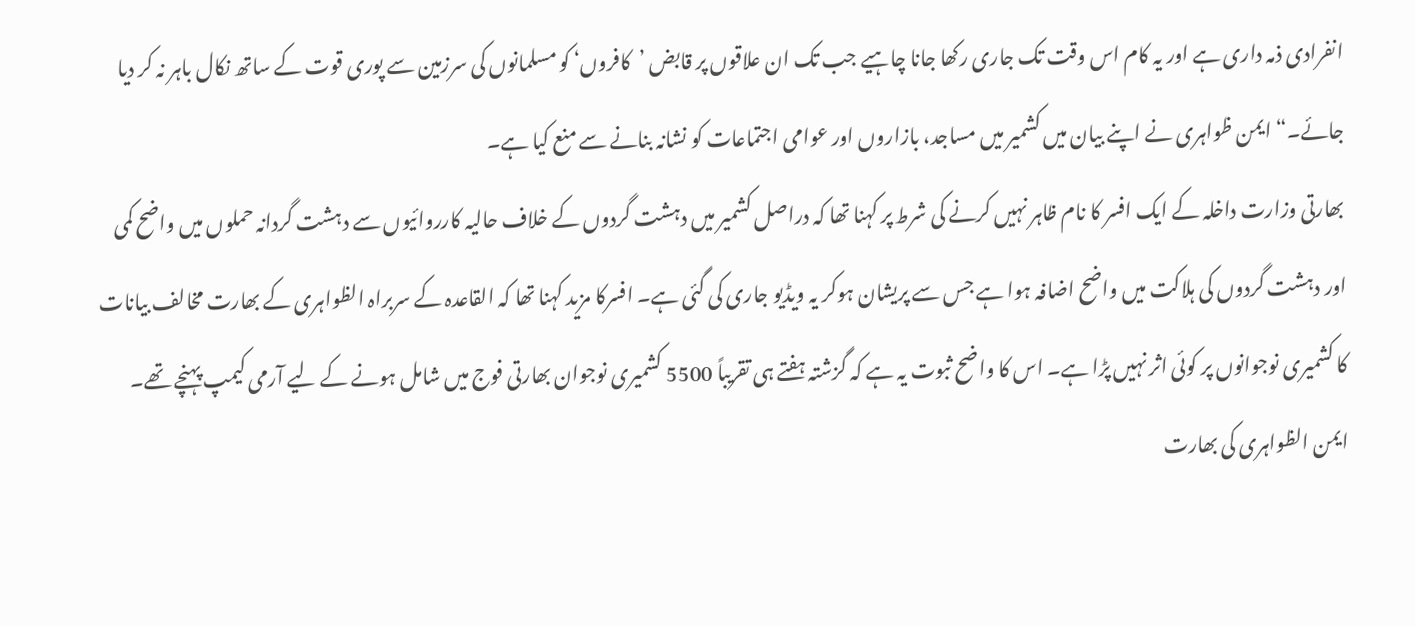انفرادی ذمہ داری ہے اور یہ کام اس وقت تک جاری رکھا جانا چاہيے جب تک ان علاقوں پر قابض ’کافروں‘ کو مسلمانوں کی سرزمین سے پوری قوت کے ساتھ نکال باہر نہ کر دیا جائے۔“ ایمن ظواہری نے اپنے بیان میں کشمیر میں مساجد، بازاروں اور عوامی اجتماعات کو نشانہ بنانے سے منع کیا ہے۔
بھارتی وزارت داخلہ کے ایک افسر کا نام ظاہر نہیں کرنے کی شرط پر کہنا تھا کہ دراصل کشمیر میں دہشت گردوں کے خلاف حالیہ کارروائیوں سے دہشت گردانہ حملوں میں واضح کمی اور دہشت گردوں کی ہلاکت میں واضح اضافہ ہوا ہے جس سے پریشان ہوکر یہ ویڈیو جاری کی گئی ہے۔ افسرکا مزید کہنا تھا کہ القاعدہ کے سربراہ الظواہری کے بھارت مخالف بیانات کا کشمیری نوجوانوں پر کوئی اثر نہیں پڑا ہے۔ اس کا واضح ثبوت یہ ہے کہ گزشتہ ہفتے ہی تقریباً 5500 کشمیری نوجوان بھارتی فوج میں شامل ہونے کے ليے آرمی کیمپ پہنچے تھے۔
ایمن الظواہری کی بھارت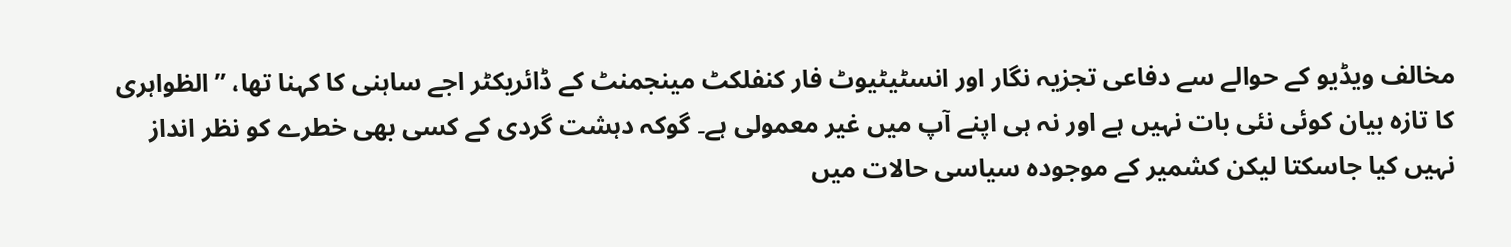مخالف ویڈیو کے حوالے سے دفاعی تجزیہ نگار اور انسٹیٹیوٹ فار کنفلکٹ مینجمنٹ کے ڈائریکٹر اجے ساہنی کا کہنا تھا، ”الظواہری کا تازہ بیان کوئی نئی بات نہیں ہے اور نہ ہی اپنے آپ میں غیر معمولی ہے۔ گوکہ دہشت گردی کے کسی بھی خطرے کو نظر انداز نہیں کیا جاسکتا لیکن کشمیر کے موجودہ سیاسی حالات میں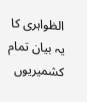الظواہری کا یہ بیان تمام کشمیریوں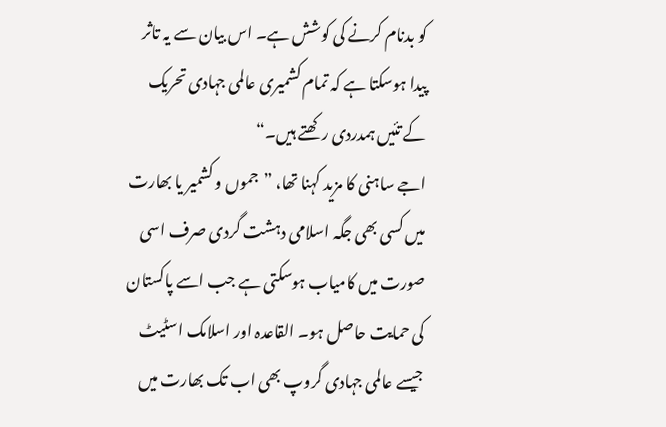کو بدنام کرنے کی کوشش ہے۔ اس بیان سے یہ تاثر پیدا ہوسکتا ہے کہ تمام کشمیری عالمی جہادی تحریک کے تئیں ہمدردی رکھتے ہیں۔“
اجے ساہنی کا مزید کہنا تھا، ”جموں و کشمیر یا بھارت میں کسی بھی جگہ اسلامی دہشت گردی صرف اسی صورت میں کامیاب ہوسکتی ہے جب اسے پاکستان کی حمایت حاصل ہو۔ القاعدہ اور اسلامک اسٹیٹ جیسے عالمی جہادی گروپ بھی اب تک بھارت میں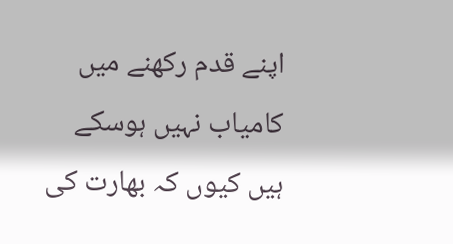اپنے قدم رکھنے میں کامیاب نہیں ہوسکے ہیں کیوں کہ بھارت کی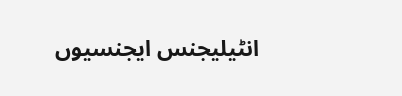انٹيلیجنس ایجنسیوں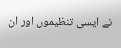نے ایسی تنظیموں اور ان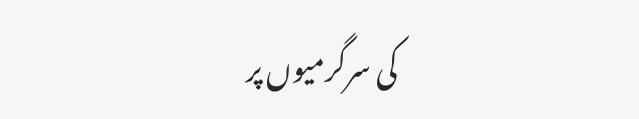کی سرگرمیوں پر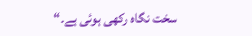سخت نگاہ رکھی ہوئی ہے۔“